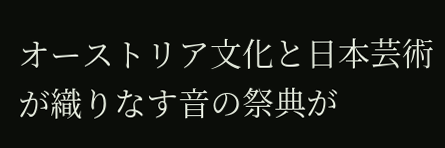オーストリア文化と日本芸術が織りなす音の祭典が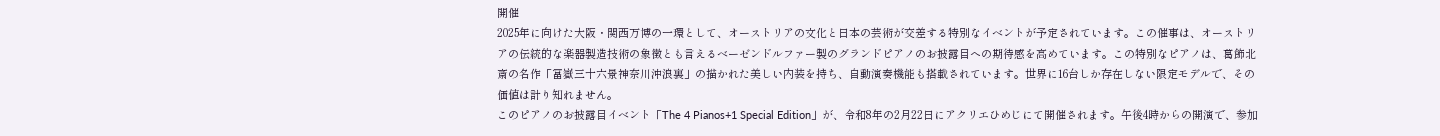開催
2025年に向けた大阪・関西万博の一環として、オーストリアの文化と日本の芸術が交差する特別なイベントが予定されています。この催事は、オーストリアの伝統的な楽器製造技術の象徴とも言えるベーゼンドルファー製のグランドピアノのお披露目への期待感を高めています。この特別なピアノは、葛飾北斎の名作「冨嶽三十六景神奈川沖浪裏」の描かれた美しい内装を持ち、自動演奏機能も搭載されています。世界に16台しか存在しない限定モデルで、その価値は計り知れません。
このピアノのお披露目イベント「The 4 Pianos+1 Special Edition」が、令和8年の2月22日にアクリエひめじにて開催されます。午後4時からの開演で、参加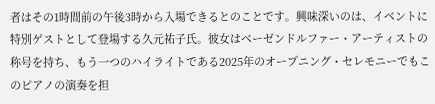者はその1時間前の午後3時から入場できるとのことです。興味深いのは、イベントに特別ゲストとして登場する久元祐子氏。彼女はベーゼンドルファー・アーティストの称号を持ち、もう一つのハイライトである2025年のオープニング・セレモニーでもこのピアノの演奏を担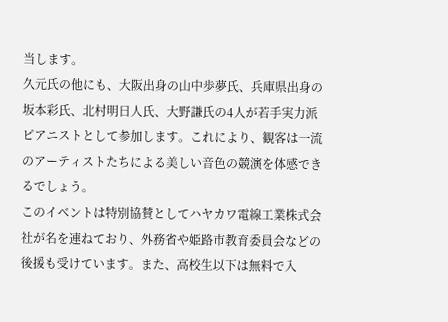当します。
久元氏の他にも、大阪出身の山中歩夢氏、兵庫県出身の坂本彩氏、北村明日人氏、大野謙氏の4人が若手実力派ピアニストとして参加します。これにより、観客は一流のアーティストたちによる美しい音色の競演を体感できるでしょう。
このイベントは特別協賛としてハヤカワ電線工業株式会社が名を連ねており、外務省や姫路市教育委員会などの後援も受けています。また、高校生以下は無料で入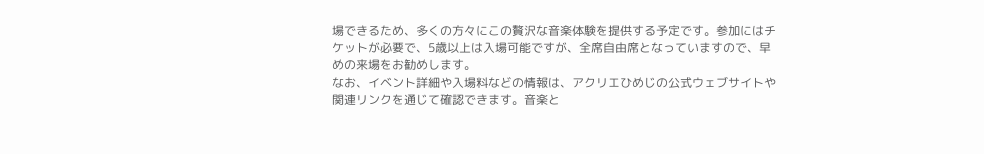場できるため、多くの方々にこの贅沢な音楽体験を提供する予定です。参加にはチケットが必要で、5歳以上は入場可能ですが、全席自由席となっていますので、早めの来場をお勧めします。
なお、イベント詳細や入場料などの情報は、アクリエひめじの公式ウェブサイトや関連リンクを通じて確認できます。音楽と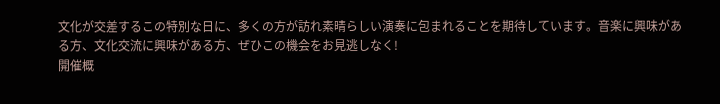文化が交差するこの特別な日に、多くの方が訪れ素晴らしい演奏に包まれることを期待しています。音楽に興味がある方、文化交流に興味がある方、ぜひこの機会をお見逃しなく!
開催概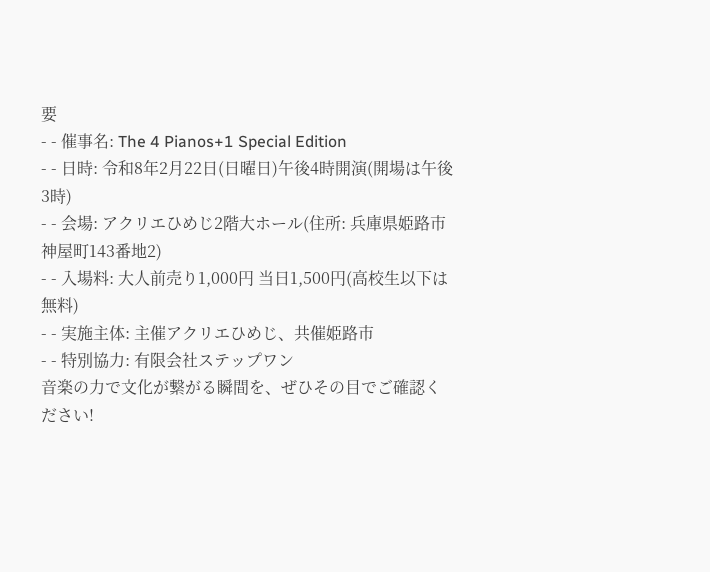要
- - 催事名: The 4 Pianos+1 Special Edition
- - 日時: 令和8年2月22日(日曜日)午後4時開演(開場は午後3時)
- - 会場: アクリエひめじ2階大ホール(住所: 兵庫県姫路市神屋町143番地2)
- - 入場料: 大人前売り1,000円 当日1,500円(高校生以下は無料)
- - 実施主体: 主催アクリエひめじ、共催姫路市
- - 特別協力: 有限会社ステップワン
音楽の力で文化が繋がる瞬間を、ぜひその目でご確認ください!